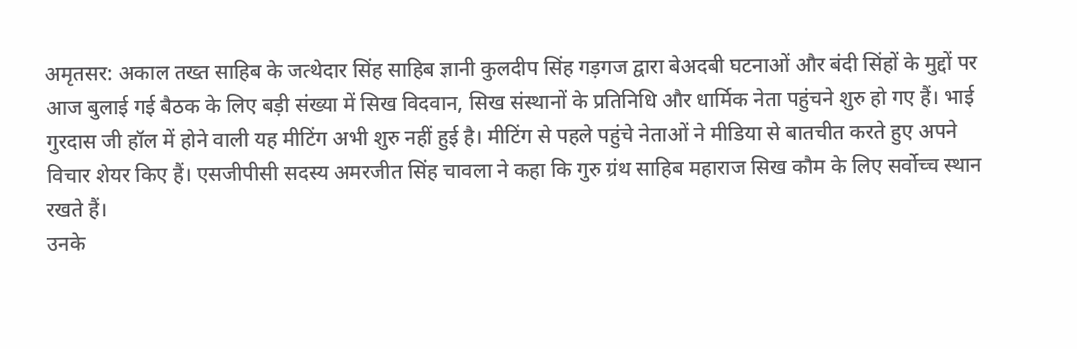अमृतसर: अकाल तख्त साहिब के जत्थेदार सिंह साहिब ज्ञानी कुलदीप सिंह गड़गज द्वारा बेअदबी घटनाओं और बंदी सिंहों के मुद्दों पर आज बुलाई गई बैठक के लिए बड़ी संख्या में सिख विदवान, सिख संस्थानों के प्रतिनिधि और धार्मिक नेता पहुंचने शुरु हो गए हैं। भाई गुरदास जी हॉल में होने वाली यह मीटिंग अभी शुरु नहीं हुई है। मीटिंग से पहले पहुंचे नेताओं ने मीडिया से बातचीत करते हुए अपने विचार शेयर किए हैं। एसजीपीसी सदस्य अमरजीत सिंह चावला ने कहा कि गुरु ग्रंथ साहिब महाराज सिख कौम के लिए सर्वोच्च स्थान रखते हैं।
उनके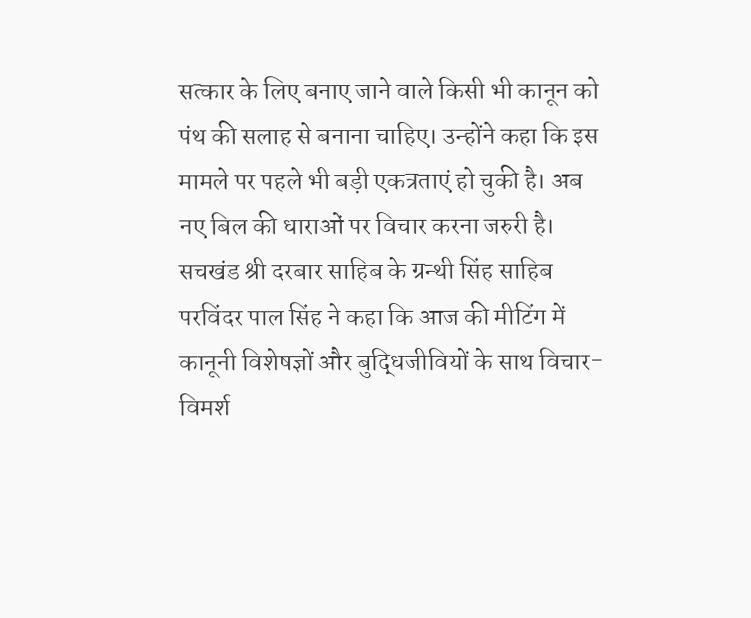सत्कार के लिए बनाए जाने वाले किसी भी कानून को पंथ की सलाह से बनाना चाहिए। उन्होंने कहा कि इस मामले पर पहले भी बड़ी एकत्रताएं हो चुकी है। अब नए बिल की धाराओं पर विचार करना जरुरी है। सचखंड श्री दरबार साहिब के ग्रन्थी सिंह साहिब परविंदर पाल सिंह ने कहा कि आज की मीटिंग में कानूनी विशेषज्ञों और बुद्धिजीवियों के साथ विचार-विमर्श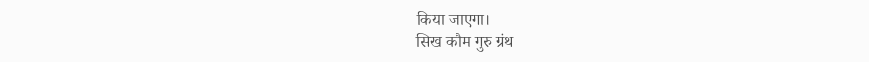किया जाएगा।
सिख कौम गुरु ग्रंथ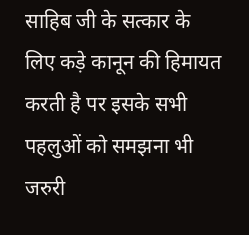साहिब जी के सत्कार के लिए कड़े कानून की हिमायत करती है पर इसके सभी पहलुओं को समझना भी जरुरी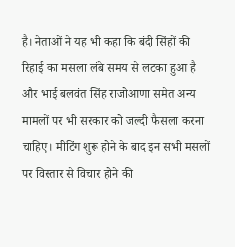है। नेताओं ने यह भी कहा कि बंदी सिंहों की रिहाई का मसला लंबे समय से लटका हुआ है और भाई बलवंत सिंह राजोआणा समेत अन्य मामलों पर भी सरकार को जल्दी फैसला करना चाहिए। मीटिंग शुरू होने के बाद इन सभी मसलों पर विस्तार से विचार होने की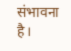संभावना है।